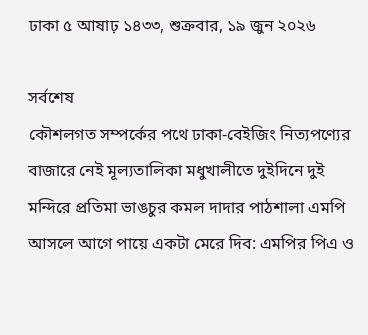ঢাকা ৫ আষাঢ় ১৪৩৩, শুক্রবার, ১৯ জুন ২০২৬

সর্বশেষ
কৌশলগত সম্পর্কের পথে ঢাকা-বেইজিং নিত্যপণ্যের বাজারে নেই মূল্যতালিকা মধুখালীতে দুইদিনে দুই মন্দিরে প্রতিমা ভাঙচুর কমল দাদার পাঠশালা এমপি আসলে আগে পায়ে একটা মেরে দিব: এমপির পিএ ও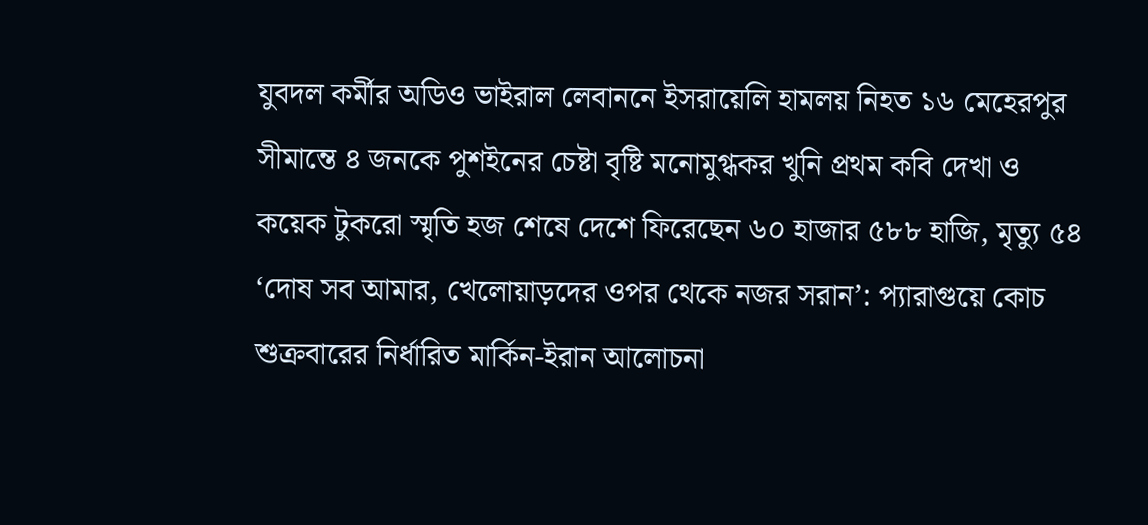যুবদল কর্মীর অডিও ভাইরাল লেবাননে ইসরায়েলি হামলয় নিহত ১৬ মেহেরপুর সীমান্তে ৪ জনকে পুশইনের চেষ্টা বৃষ্টি মনোমুগ্ধকর খুনি প্রথম কবি দেখা ও কয়েক টুকরো স্মৃতি হজ শেষে দেশে ফিরেছেন ৬০ হাজার ৫৮৮ হাজি, মৃত্যু ৫৪ ‘দোষ সব আমার, খেলোয়াড়দের ওপর থেকে নজর সরান’: প্যারাগুয়ে কোচ শুক্রবারের নির্ধারিত মার্কিন-ইরান আলোচনা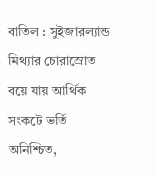বাতিল : সুইজারল্যান্ড মিথ্যার চোরাস্রোত বয়ে যায় আর্থিক সংকটে ভর্তি অনিশ্চিত,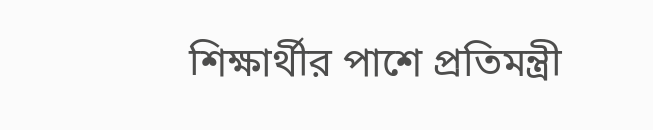শিক্ষার্থীর পাশে প্রতিমন্ত্রী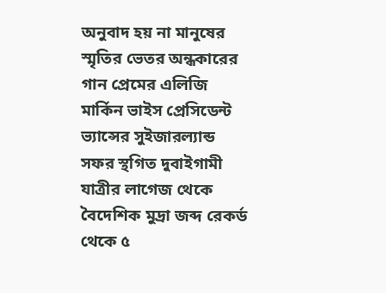অনুবাদ হয় না মানুষের স্মৃতির ভেতর অন্ধকারের গান প্রেমের এলিজি মার্কিন ভাইস প্রেসিডেন্ট ভ্যান্সের সুইজারল্যান্ড সফর স্থগিত দুবাইগামী যাত্রীর লাগেজ থেকে বৈদেশিক মুদ্রা জব্দ রেকর্ড থেকে ৫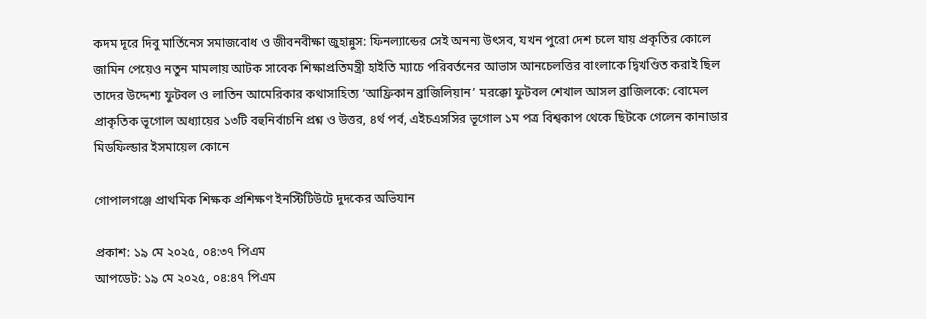কদম দূরে দিবু মার্তিনেস সমাজবোধ ও জীবনবীক্ষা জুহান্নুস: ফিনল্যান্ডের সেই অনন্য উৎসব, যখন পুরো দেশ চলে যায় প্রকৃতির কোলে জামিন পেয়েও নতুন মামলায় আটক সাবেক শিক্ষাপ্রতিমন্ত্রী হাইতি ম্যাচে পরিবর্তনের আভাস আনচেলত্তির বাংলাকে দ্বিখণ্ডিত করাই ছিল তাদের উদ্দেশ্য ফুটবল ও লাতিন আমেরিকার কথাসাহিত্য ‘আফ্রিকান ব্রাজিলিয়ান’ মরক্কো ফুটবল শেখাল আসল ব্রাজিলকে: বোমেল প্রাকৃতিক ভূগোল অধ্যায়ের ১৩টি বহুনির্বাচনি প্রশ্ন ও উত্তর, ৪র্থ পর্ব, এইচএসসির ভূগোল ১ম পত্র বিশ্বকাপ থেকে ছিটকে গেলেন কানাডার মিডফিল্ডার ইসমায়েল কোনে

গোপালগঞ্জে প্রাথমিক শিক্ষক প্রশিক্ষণ ইনস্টিটিউটে দুদকের অভিযান

প্রকাশ: ১৯ মে ২০২৫, ০৪:৩৭ পিএম
আপডেট: ১৯ মে ২০২৫, ০৪:৪৭ পিএম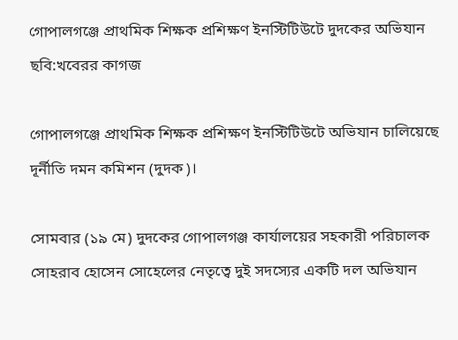গোপালগঞ্জে প্রাথমিক শিক্ষক প্রশিক্ষণ ইনস্টিটিউটে দুদকের অভিযান
ছবি:খবেরর কাগজ

গোপালগঞ্জে প্রাথমিক শিক্ষক প্রশিক্ষণ ইনস্টিটিউটে অভিযান চালিয়েছে দূর্নীতি দমন কমিশন (দুদক)।

সোমবার (১৯ মে) দুদকের গোপালগঞ্জ কার্যালয়ের সহকারী পরিচালক সোহরাব হোসেন সোহেলের নেতৃত্বে দুই সদস্যের একটি দল অভিযান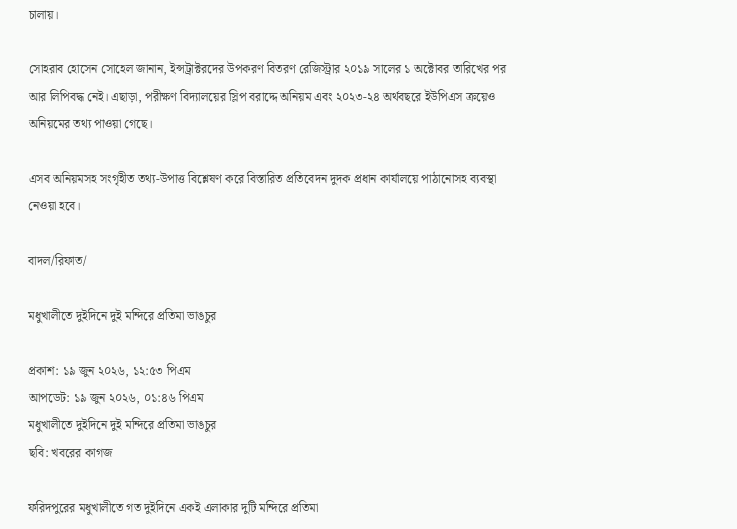চালায়।

সোহরাব হোসেন সোহেল জানান, ইন্সট্রাক্টরদের উপকরণ বিতরণ রেজিস্ট্রার ২০১৯ সালের ১ অক্টোবর তারিখের পর আর লিপিবদ্ধ নেই। এছাড়া, পরীক্ষণ বিদ্যালয়ের স্লিপ বরাদ্দে অনিয়ম এবং ২০২৩-২৪ অর্থবছরে ইউপিএস ক্রয়েও অনিয়মের তথ্য পাওয়া গেছে।

এসব অনিয়মসহ সংগৃহীত তথ্য-উপাত্ত বিশ্লেষণ করে বিস্তারিত প্রতিবেদন দুদক প্রধান কার্যালয়ে পাঠানোসহ ব্যবস্থা নেওয়া হবে।

বাদল/রিফাত/

মধুখালীতে দুইদিনে দুই মন্দিরে প্রতিমা ভাঙচুর

প্রকাশ: ১৯ জুন ২০২৬, ১২:৫৩ পিএম
আপডেট: ১৯ জুন ২০২৬, ০১:৪৬ পিএম
মধুখালীতে দুইদিনে দুই মন্দিরে প্রতিমা ভাঙচুর
ছবি: খবরের কাগজ

ফরিদপুরের মধুখালীতে গত দুইদিনে একই এলাকার দুটি মন্দিরে প্রতিমা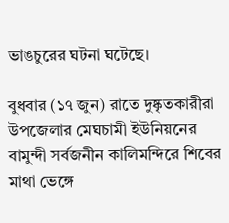ভাঙচুরের ঘটনা ঘটেছে।

বুধবার (১৭ জুন) রাতে দুষ্কৃতকারীরা উপজেলার মেঘচামী ইউনিয়নের বামুন্দী সর্বজনীন কালিমন্দিরে শিবের মাথা ভেঙ্গে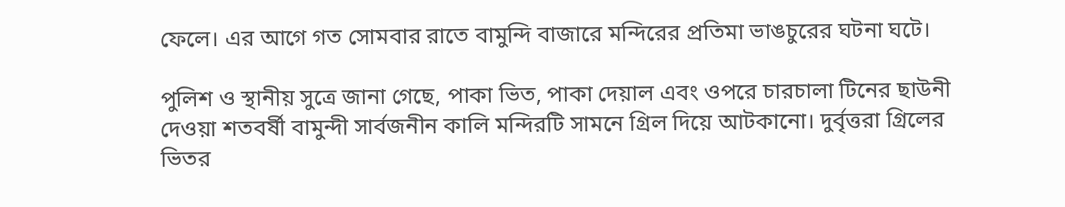ফেলে। এর আগে গত সোমবার রাতে বামুন্দি বাজারে মন্দিরের প্রতিমা ভাঙচুরের ঘটনা ঘটে।

পুলিশ ও স্থানীয় সুত্রে জানা গেছে, পাকা ভিত, পাকা দেয়াল এবং ওপরে চারচালা টিনের ছাউনী দেওয়া শতবর্ষী বামুন্দী সার্বজনীন কালি মন্দিরটি সামনে গ্রিল দিয়ে আটকানো। দুর্বৃত্তরা গ্রিলের ভিতর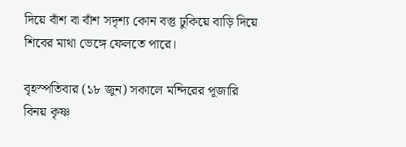দিয়ে বাঁশ বা বাঁশ সদৃশ্য কোন বস্তু ঢুকিয়ে বাড়ি দিয়ে শিবের মাথা ভেঙ্গে ফেলতে পারে।

বৃহস্পতিবার (১৮ জুন) সকালে মন্দিরের পূজারি বিনয় কৃষ্ণ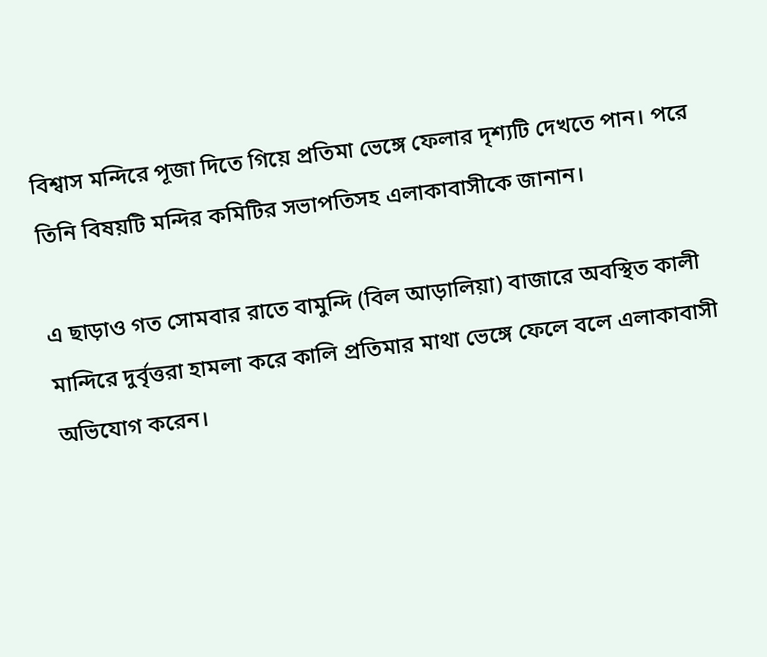বিশ্বাস মন্দিরে পূজা দিতে গিয়ে প্রতিমা ভেঙ্গে ফেলার দৃশ্যটি দেখতে পান। পরে তিনি বিষয়টি মন্দির কমিটির সভাপতিসহ এলাকাবাসীকে জানান।

এ ছাড়াও গত সোমবার রাতে বামুন্দি (বিল আড়ালিয়া) বাজারে অবস্থিত কালী মান্দিরে দুর্বৃত্তরা হামলা করে কালি প্রতিমার মাথা ভেঙ্গে ফেলে বলে এলাকাবাসী অভিযোগ করেন।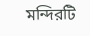মন্দিরটি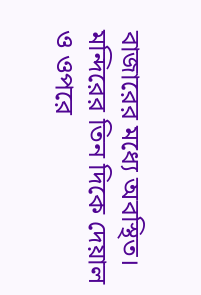বাজারের মধ্যে অবস্থিত। মন্দিরের তিন দিকে দেয়াল ও ওপরে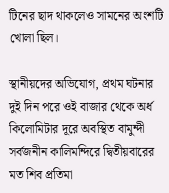টিনের ছাদ থাকলেও সামনের অংশটি খোলা ছিল।

স্থানীয়দের অভিযোগ, প্রথম ঘটনার দুই দিন পরে ওই বাজার থেকে অর্ধ কিলোমিটার দূরে অবস্থিত বামুন্দী সর্বজনীন কালিমন্দিরে দ্বিতীয়বারের মত শিব প্রতিমা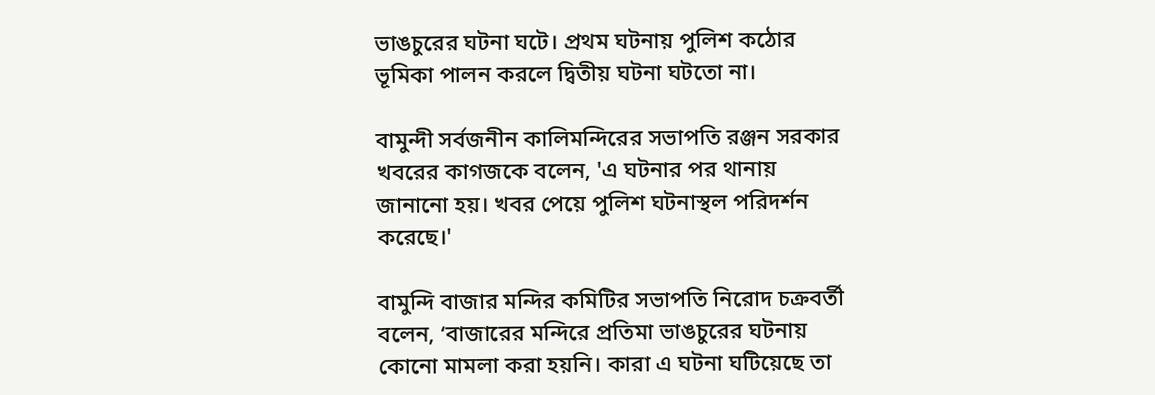ভাঙচুরের ঘটনা ঘটে। প্রথম ঘটনায় পুলিশ কঠোর ভূমিকা পালন করলে দ্বিতীয় ঘটনা ঘটতো না।

বামুন্দী সর্বজনীন কালিমন্দিরের সভাপতি রঞ্জন সরকার খবরের কাগজকে বলেন, 'এ ঘটনার পর থানায় জানানো হয়। খবর পেয়ে পুলিশ ঘটনাস্থল পরিদর্শন করেছে।'

বামুন্দি বাজার মন্দির কমিটির সভাপতি নিরোদ চক্রবর্তী বলেন, ‘বাজারের মন্দিরে প্রতিমা ভাঙচুরের ঘটনায় কোনো মামলা করা হয়নি। কারা এ ঘটনা ঘটিয়েছে তা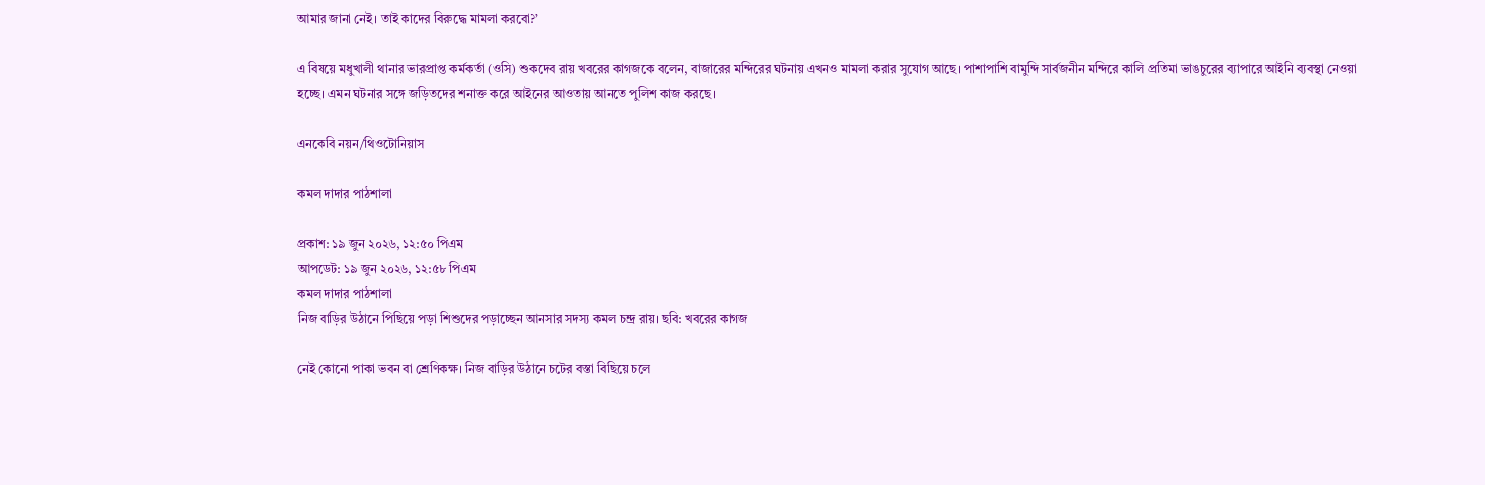আমার জানা নেই। তাই কাদের বিরুদ্ধে মামলা করবো?’

এ বিষয়ে মধুখালী থানার ভারপ্রাপ্ত কর্মকর্তা (ওসি) শুকদেব রায় খবরের কাগজকে বলেন, বাজারের মন্দিরের ঘটনায় এখনও মামলা করার সুযোগ আছে। পাশাপাশি বামুন্দি সার্বজনীন মন্দিরে কালি প্রতিমা ভাঙচুরের ব্যাপারে আইনি ব্যবস্থা নেওয়া হচ্ছে। এমন ঘটনার সঙ্গে জড়িতদের শনাক্ত করে আইনের আওতায় আনতে পুলিশ কাজ করছে।

এনকেবি নয়ন/থিওটোনিয়াস

কমল দাদার পাঠশালা

প্রকাশ: ১৯ জুন ২০২৬, ১২:৫০ পিএম
আপডেট: ১৯ জুন ২০২৬, ১২:৫৮ পিএম
কমল দাদার পাঠশালা
নিজ বাড়ির উঠানে পিছিয়ে পড়া শিশুদের পড়াচ্ছেন আনসার সদস্য কমল চন্দ্র রায়। ছবি: খবরের কাগজ

নেই কোনো পাকা ভবন বা শ্রেণিকক্ষ। নিজ বাড়ির উঠানে চটের বস্তা বিছিয়ে চলে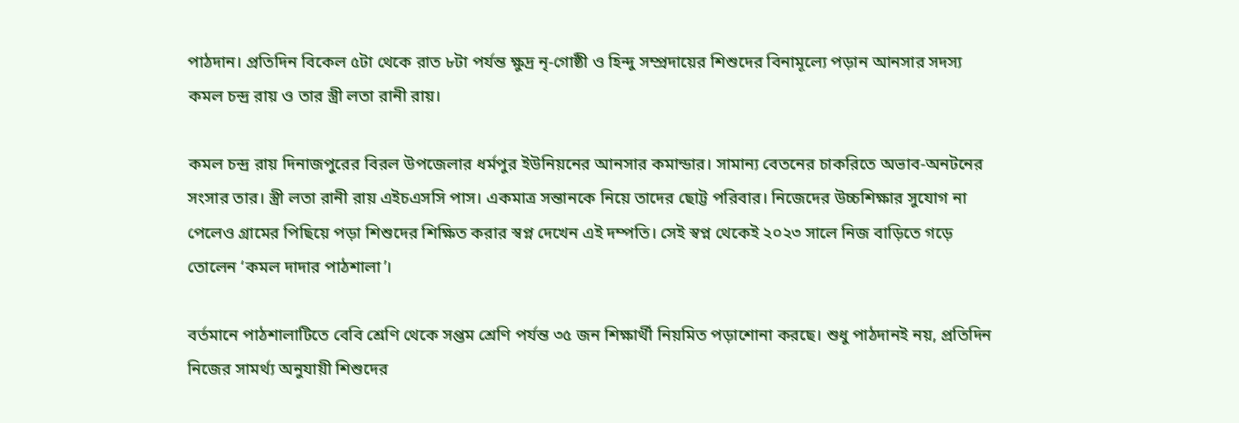পাঠদান। প্রতিদিন বিকেল ৫টা থেকে রাত ৮টা পর্যন্ত ক্ষুদ্র নৃ-গোষ্ঠী ও হিন্দু সম্প্রদায়ের শিশুদের বিনামূল্যে পড়ান আনসার সদস্য কমল চন্দ্র রায় ও তার স্ত্রী লতা রানী রায়।

কমল চন্দ্র রায় দিনাজপুরের বিরল উপজেলার ধর্মপুর ইউনিয়নের আনসার কমান্ডার। সামান্য বেতনের চাকরিতে অভাব-অনটনের সংসার তার। স্ত্রী লতা রানী রায় এইচএসসি পাস। একমাত্র সন্তানকে নিয়ে তাদের ছোট্ট পরিবার। নিজেদের উচ্চশিক্ষার সুযোগ না পেলেও গ্রামের পিছিয়ে পড়া শিশুদের শিক্ষিত করার স্বপ্ন দেখেন এই দম্পতি। সেই স্বপ্ন থেকেই ২০২৩ সালে নিজ বাড়িতে গড়ে তোলেন ‘কমল দাদার পাঠশালা’।

বর্তমানে পাঠশালাটিতে বেবি শ্রেণি থেকে সপ্তম শ্রেণি পর্যন্ত ৩৫ জন শিক্ষার্থী নিয়মিত পড়াশোনা করছে। শুধু পাঠদানই নয়, প্রতিদিন নিজের সামর্থ্য অনুযায়ী শিশুদের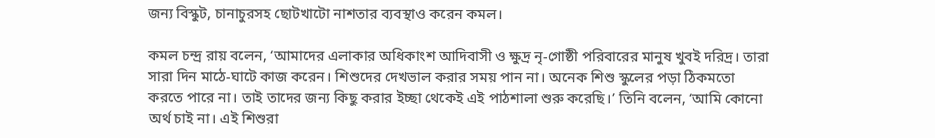জন্য বিস্কুট, চানাচুরসহ ছোটখাটো নাশতার ব্যবস্থাও করেন কমল।

কমল চন্দ্র রায় বলেন, ‘আমাদের এলাকার অধিকাংশ আদিবাসী ও ক্ষুদ্র নৃ-গোষ্ঠী পরিবারের মানুষ খুবই দরিদ্র। তারা সারা দিন মাঠে-ঘাটে কাজ করেন। শিশুদের দেখভাল করার সময় পান না। অনেক শিশু স্কুলের পড়া ঠিকমতো করতে পারে না। তাই তাদের জন্য কিছু করার ইচ্ছা থেকেই এই পাঠশালা শুরু করেছি।’ তিনি বলেন, ‘আমি কোনো অর্থ চাই না। এই শিশুরা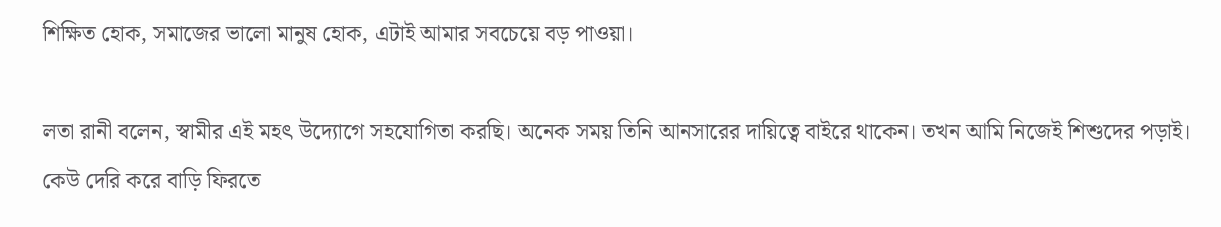শিক্ষিত হোক, সমাজের ভালো মানুষ হোক, এটাই আমার সবচেয়ে বড় পাওয়া।

লতা রানী বলেন, স্বামীর এই মহৎ উদ্যোগে সহযোগিতা করছি। অনেক সময় তিনি আনসারের দায়িত্বে বাইরে থাকেন। তখন আমি নিজেই শিশুদের পড়াই। কেউ দেরি করে বাড়ি ফিরতে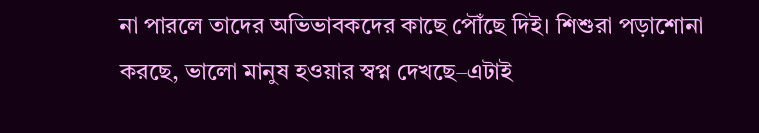না পারলে তাদের অভিভাবকদের কাছে পৌঁছে দিই। শিশুরা পড়াশোনা করছে, ভালো মানুষ হওয়ার স্বপ্ন দেখছে–এটাই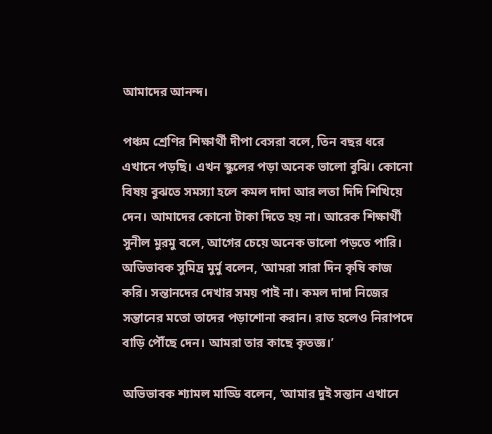আমাদের আনন্দ।

পঞ্চম শ্রেণির শিক্ষার্থী দীপা বেসরা বলে, তিন বছর ধরে এখানে পড়ছি। এখন স্কুলের পড়া অনেক ভালো বুঝি। কোনো বিষয় বুঝতে সমস্যা হলে কমল দাদা আর লতা দিদি শিখিয়ে দেন। আমাদের কোনো টাকা দিতে হয় না। আরেক শিক্ষার্থী সুনীল মুরমু বলে, আগের চেয়ে অনেক ভালো পড়তে পারি।
অভিভাবক সুমিদ্র মুর্মু বলেন, ‘আমরা সারা দিন কৃষি কাজ করি। সন্তানদের দেখার সময় পাই না। কমল দাদা নিজের সন্তানের মতো তাদের পড়াশোনা করান। রাত হলেও নিরাপদে বাড়ি পৌঁছে দেন। আমরা তার কাছে কৃতজ্ঞ।’

অভিভাবক শ্যামল মাড্ডি বলেন, ‘আমার দুই সন্তান এখানে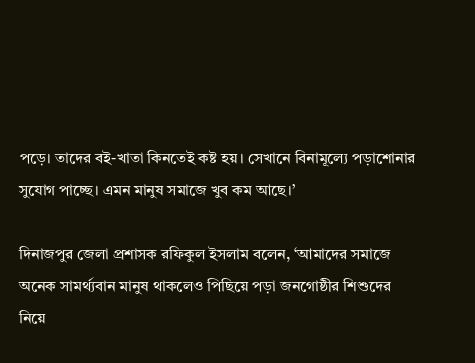পড়ে। তাদের বই-খাতা কিনতেই কষ্ট হয়। সেখানে বিনামূল্যে পড়াশোনার সুযোগ পাচ্ছে। এমন মানুষ সমাজে খুব কম আছে।’

দিনাজপুর জেলা প্রশাসক রফিকুল ইসলাম বলেন, ‘আমাদের সমাজে অনেক সামর্থ্যবান মানুষ থাকলেও পিছিয়ে পড়া জনগোষ্ঠীর শিশুদের নিয়ে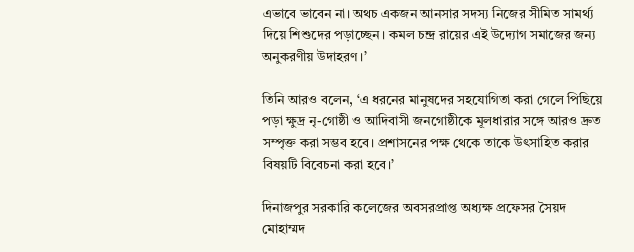এভাবে ভাবেন না। অথচ একজন আনসার সদস্য নিজের সীমিত সামর্থ্য দিয়ে শিশুদের পড়াচ্ছেন। কমল চন্দ্র রায়ের এই উদ্যোগ সমাজের জন্য অনুকরণীয় উদাহরণ।’

তিনি আরও বলেন, ‘এ ধরনের মানুষদের সহযোগিতা করা গেলে পিছিয়ে পড়া ক্ষুদ্র নৃ-গোষ্ঠী ও আদিবাসী জনগোষ্ঠীকে মূলধারার সঙ্গে আরও দ্রুত সম্পৃক্ত করা সম্ভব হবে। প্রশাসনের পক্ষ থেকে তাকে উৎসাহিত করার বিষয়টি বিবেচনা করা হবে।’

দিনাজপুর সরকারি কলেজের অবসরপ্রাপ্ত অধ্যক্ষ প্রফেসর সৈয়দ মোহাম্মদ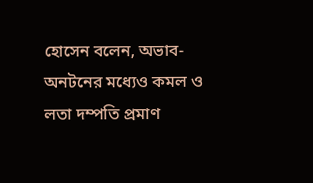হোসেন বলেন, অভাব-অনটনের মধ্যেও কমল ও লতা দম্পতি প্রমাণ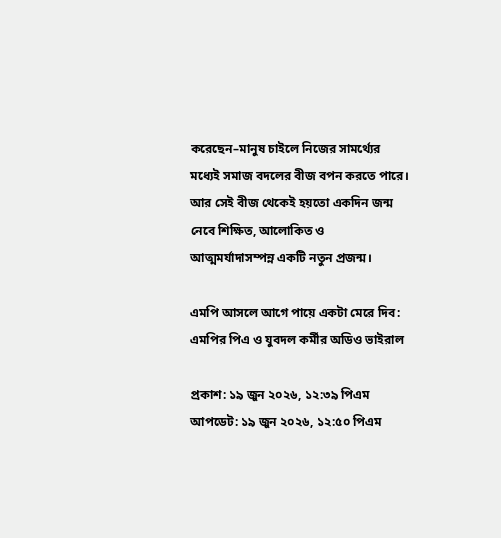করেছেন–মানুষ চাইলে নিজের সামর্থ্যের মধ্যেই সমাজ বদলের বীজ বপন করতে পারে। আর সেই বীজ থেকেই হয়তো একদিন জন্ম নেবে শিক্ষিত, আলোকিত ও আত্মমর্যাদাসম্পন্ন একটি নতুন প্রজন্ম।

এমপি আসলে আগে পায়ে একটা মেরে দিব: এমপির পিএ ও যুবদল কর্মীর অডিও ভাইরাল

প্রকাশ: ১৯ জুন ২০২৬, ১২:৩৯ পিএম
আপডেট: ১৯ জুন ২০২৬, ১২:৫০ পিএম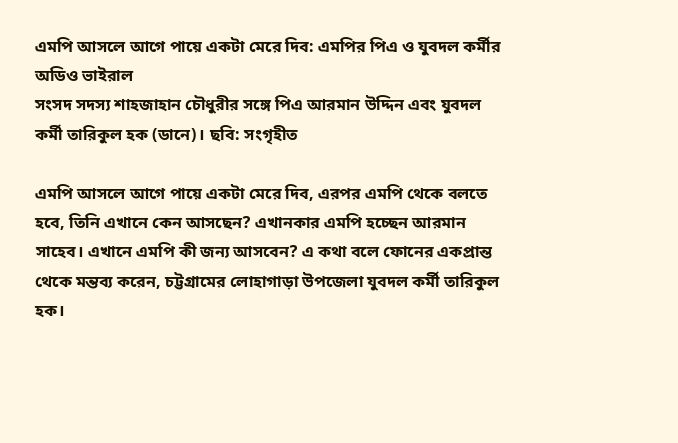এমপি আসলে আগে পায়ে একটা মেরে দিব: এমপির পিএ ও যুবদল কর্মীর অডিও ভাইরাল
সংসদ সদস্য শাহজাহান চৌধুরীর সঙ্গে পিএ আরমান উদ্দিন এবং যুবদল কর্মী তারিকুল হক (ডানে)। ছবি: সংগৃহীত

এমপি আসলে আগে পায়ে একটা মেরে দিব, এরপর এমপি থেকে বলতে হবে, তিনি এখানে কেন আসছেন? এখানকার এমপি হচ্ছেন আরমান সাহেব। এখানে এমপি কী জন্য আসবেন? এ কথা বলে ফোনের একপ্রান্ত থেকে মন্তব্য করেন, চট্টগ্রামের লোহাগাড়া উপজেলা যুবদল কর্মী তারিকুল হক।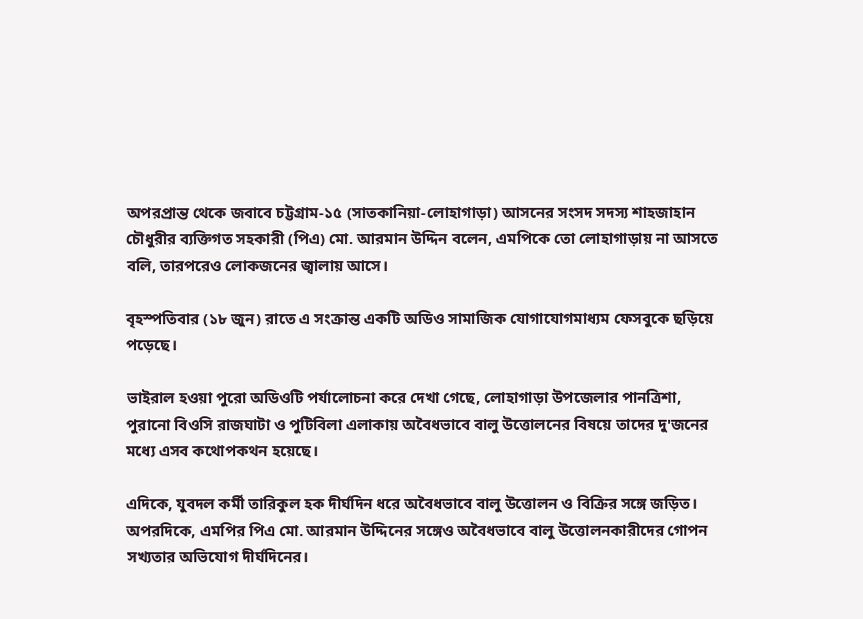অপরপ্রান্ত থেকে জবাবে চট্টগ্রাম-১৫ (সাতকানিয়া-লোহাগাড়া) আসনের সংসদ সদস্য শাহজাহান চৌধুরীর ব্যক্তিগত সহকারী (পিএ) মো. আরমান উদ্দিন বলেন, এমপিকে তো লোহাগাড়ায় না আসতে বলি, তারপরেও লোকজনের জ্বালায় আসে।

বৃহস্পতিবার (১৮ জুন) রাতে এ সংক্রান্ত একটি অডিও সামাজিক যোগাযোগমাধ্যম ফেসবুকে ছড়িয়ে পড়েছে।

ভাইরাল হওয়া পুরো অডিওটি পর্যালোচনা করে দেখা গেছে, লোহাগাড়া উপজেলার পানত্রিশা, পুরানো বিওসি রাজঘাটা ও পুটিবিলা এলাকায় অবৈধভাবে বালু উত্তোলনের বিষয়ে তাদের দু'জনের মধ্যে এসব কথোপকথন হয়েছে।

এদিকে, যুবদল কর্মী তারিকুল হক দীর্ঘদিন ধরে অবৈধভাবে বালু উত্তোলন ও বিক্রির সঙ্গে জড়িত। অপরদিকে, এমপির পিএ মো. আরমান উদ্দিনের সঙ্গেও অবৈধভাবে বালু উত্তোলনকারীদের গোপন সখ্যতার অভিযোগ দীর্ঘদিনের।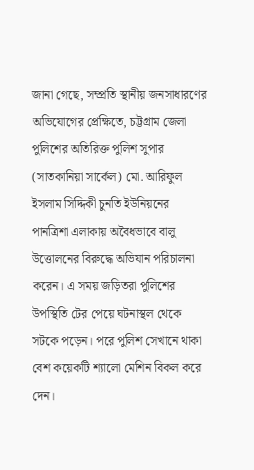জানা গেছে, সম্প্রতি স্থানীয় জনসাধারণের অভিযোগের প্রেক্ষিতে, চট্টগ্রাম জেলা পুলিশের অতিরিক্ত পুলিশ সুপার (সাতকানিয়া সার্কেল) মো. আরিফুল ইসলাম সিদ্দিকী চুনতি ইউনিয়নের পানত্রিশা এলাকায় অবৈধভাবে বালু উত্তোলনের বিরুদ্ধে অভিযান পরিচালনা করেন। এ সময় জড়িতরা পুলিশের উপস্থিতি টের পেয়ে ঘটনাস্থল থেকে সটকে পড়েন। পরে পুলিশ সেখানে থাকা বেশ কয়েকটি শ্যালো মেশিন বিকল করে দেন।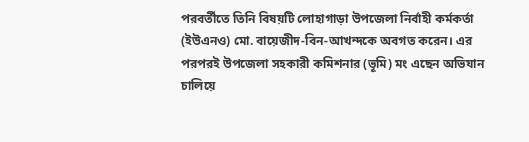পরবর্তীতে তিনি বিষয়টি লোহাগাড়া উপজেলা নির্বাহী কর্মকর্তা (ইউএনও) মো. বায়েজীদ-বিন-আখন্দকে অবগত করেন। এর পরপরই উপজেলা সহকারী কমিশনার (ভূমি) মং এছেন অভিযান চালিয়ে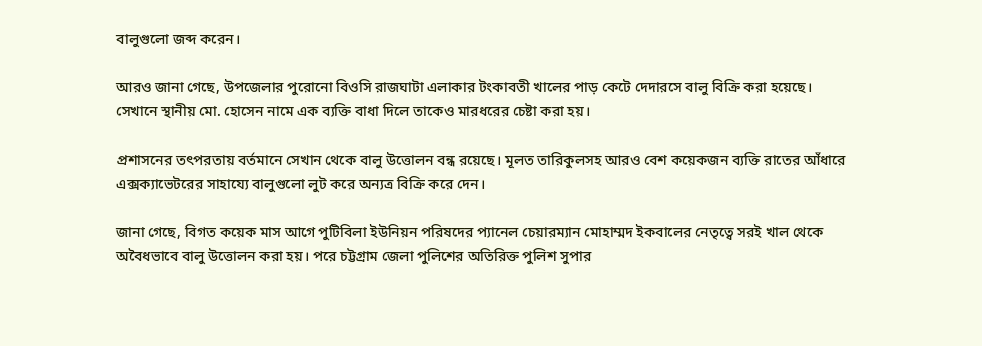বালুগুলো জব্দ করেন।

আরও জানা গেছে, উপজেলার পুরোনো বিওসি রাজঘাটা এলাকার টংকাবতী খালের পাড় কেটে দেদারসে বালু বিক্রি করা হয়েছে। সেখানে স্থানীয় মো. হোসেন নামে এক ব্যক্তি বাধা দিলে তাকেও মারধরের চেষ্টা করা হয়।

প্রশাসনের তৎপরতায় বর্তমানে সেখান থেকে বালু উত্তোলন বন্ধ রয়েছে। মূলত তারিকুলসহ আরও বেশ কয়েকজন ব্যক্তি রাতের আঁধারে এক্সক্যাভেটরের সাহায্যে বালুগুলো লুট করে অন্যত্র বিক্রি করে দেন।

জানা গেছে, বিগত কয়েক মাস আগে পুটিবিলা ইউনিয়ন পরিষদের প্যানেল চেয়ারম্যান মোহাম্মদ ইকবালের নেতৃত্বে সরই খাল থেকে অবৈধভাবে বালু উত্তোলন করা হয়। পরে চট্টগ্রাম জেলা পুলিশের অতিরিক্ত পুলিশ সুপার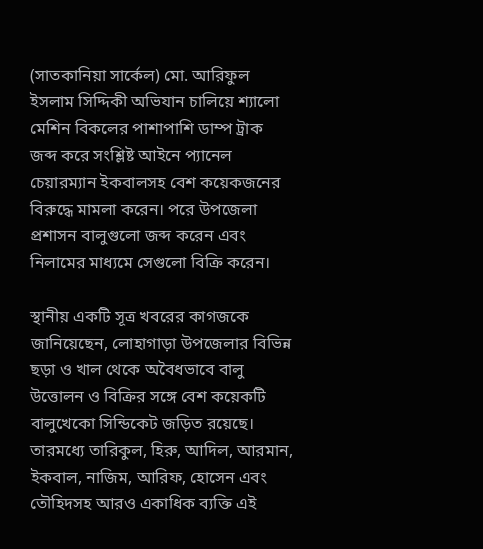(সাতকানিয়া সার্কেল) মো. আরিফুল ইসলাম সিদ্দিকী অভিযান চালিয়ে শ্যালো মেশিন বিকলের পাশাপাশি ডাম্প ট্রাক জব্দ করে সংশ্লিষ্ট আইনে প্যানেল চেয়ারম্যান ইকবালসহ বেশ কয়েকজনের বিরুদ্ধে মামলা করেন। পরে উপজেলা প্রশাসন বালুগুলো জব্দ করেন এবং নিলামের মাধ্যমে সেগুলো বিক্রি করেন।

স্থানীয় একটি সূত্র খবরের কাগজকে জানিয়েছেন, লোহাগাড়া উপজেলার বিভিন্ন ছড়া ও খাল থেকে অবৈধভাবে বালু উত্তোলন ও বিক্রির সঙ্গে বেশ কয়েকটি বালুখেকো সিন্ডিকেট জড়িত রয়েছে। তারমধ্যে তারিকুল, হিরু, আদিল, আরমান, ইকবাল, নাজিম, আরিফ, হোসেন এবং তৌহিদসহ আরও একাধিক ব্যক্তি এই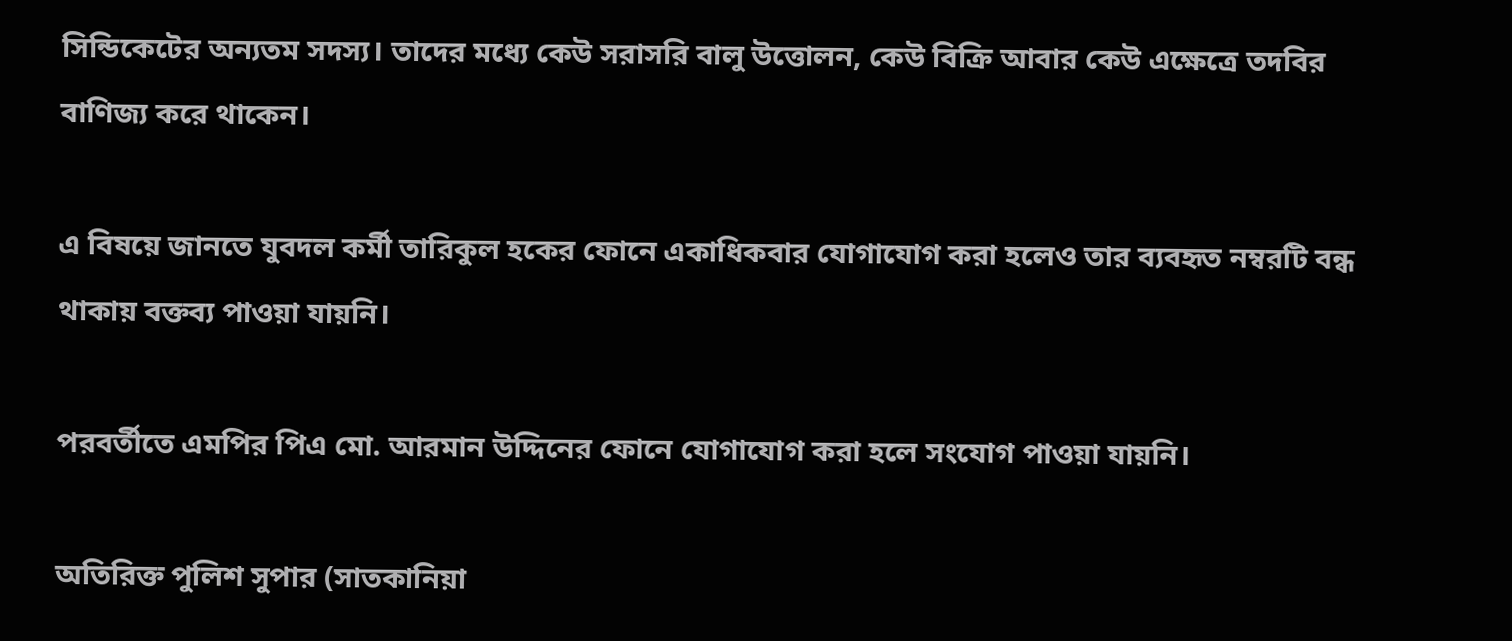সিন্ডিকেটের অন্যতম সদস্য। তাদের মধ্যে কেউ সরাসরি বালু উত্তোলন, কেউ বিক্রি আবার কেউ এক্ষেত্রে তদবির বাণিজ্য করে থাকেন।

এ বিষয়ে জানতে যুবদল কর্মী তারিকুল হকের ফোনে একাধিকবার যোগাযোগ করা হলেও তার ব্যবহৃত নম্বরটি বন্ধ থাকায় বক্তব্য পাওয়া যায়নি।

পরবর্তীতে এমপির পিএ মো. আরমান উদ্দিনের ফোনে যোগাযোগ করা হলে সংযোগ পাওয়া যায়নি।

অতিরিক্ত পুলিশ সুপার (সাতকানিয়া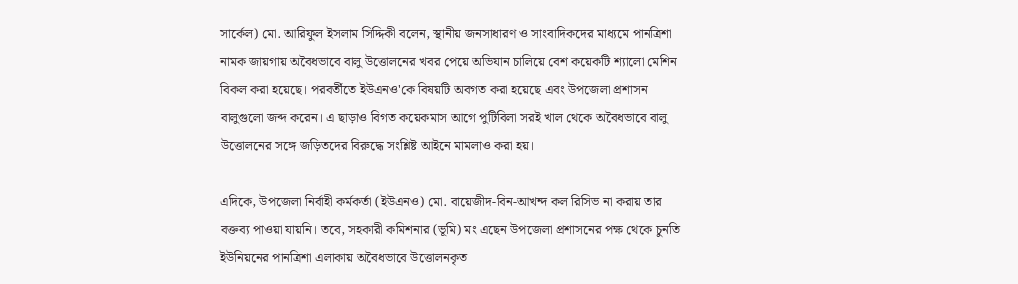সার্কেল) মো. আরিফুল ইসলাম সিদ্দিকী বলেন, স্থানীয় জনসাধারণ ও সাংবাদিকদের মাধ্যমে পানত্রিশা নামক জায়গায় অবৈধভাবে বালু উত্তোলনের খবর পেয়ে অভিযান চালিয়ে বেশ কয়েকটি শ্যালো মেশিন বিকল করা হয়েছে। পরবর্তীতে ইউএনও'কে বিষয়টি অবগত করা হয়েছে এবং উপজেলা প্রশাসন বালুগুলো জব্দ করেন। এ ছাড়াও বিগত কয়েকমাস আগে পুটিবিলা সরই খাল থেকে অবৈধভাবে বালু উত্তোলনের সঙ্গে জড়িতদের বিরুদ্ধে সংশ্লিষ্ট আইনে মামলাও করা হয়।

এদিকে, উপজেলা নির্বাহী কর্মকর্তা (ইউএনও) মো. বায়েজীদ-বিন-আখন্দ কল রিসিভ না করায় তার বক্তব্য পাওয়া যায়নি। তবে, সহকারী কমিশনার (ভূমি) মং এছেন উপজেলা প্রশাসনের পক্ষ থেকে চুনতি ইউনিয়নের পানত্রিশা এলাকায় অবৈধভাবে উত্তোলনকৃত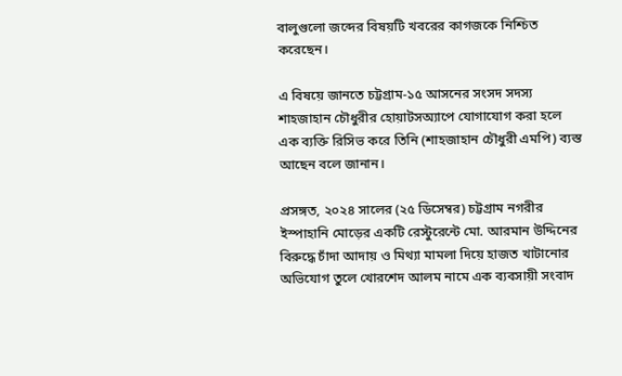বালুগুলো জব্দের বিষয়টি খবরের কাগজকে নিশ্চিত করেছেন।

এ বিষয়ে জানতে চট্টগ্রাম-১৫ আসনের সংসদ সদস্য শাহজাহান চৌধুরীর হোয়াটসঅ্যাপে যোগাযোগ করা হলে এক ব্যক্তি রিসিভ করে তিনি (শাহজাহান চৌধুরী এমপি) ব্যস্ত আছেন বলে জানান।

প্রসঙ্গত, ২০২৪ সালের (২৫ ডিসেম্বর) চট্টগ্রাম নগরীর ইস্পাহানি মোড়ের একটি রেস্টুরেন্টে মো. আরমান উদ্দিনের বিরুদ্ধে চাঁদা আদায় ও মিথ্যা মামলা দিয়ে হাজত খাটানোর অভিযোগ তুলে খোরশেদ আলম নামে এক ব্যবসায়ী সংবাদ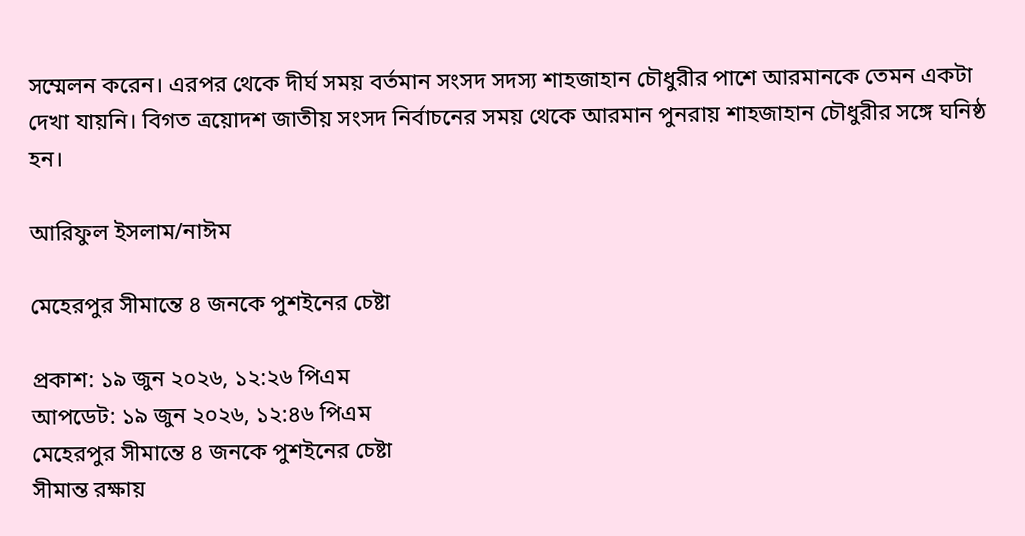সম্মেলন করেন। এরপর থেকে দীর্ঘ সময় বর্তমান সংসদ সদস্য শাহজাহান চৌধুরীর পাশে আরমানকে তেমন একটা দেখা যায়নি। বিগত ত্রয়োদশ জাতীয় সংসদ নির্বাচনের সময় থেকে আরমান পুনরায় শাহজাহান চৌধুরীর সঙ্গে ঘনিষ্ঠ হন।

আরিফুল ইসলাম/নাঈম

মেহেরপুর সীমান্তে ৪ জনকে পুশইনের চেষ্টা

প্রকাশ: ১৯ জুন ২০২৬, ১২:২৬ পিএম
আপডেট: ১৯ জুন ২০২৬, ১২:৪৬ পিএম
মেহেরপুর সীমান্তে ৪ জনকে পুশইনের চেষ্টা
সীমান্ত রক্ষায়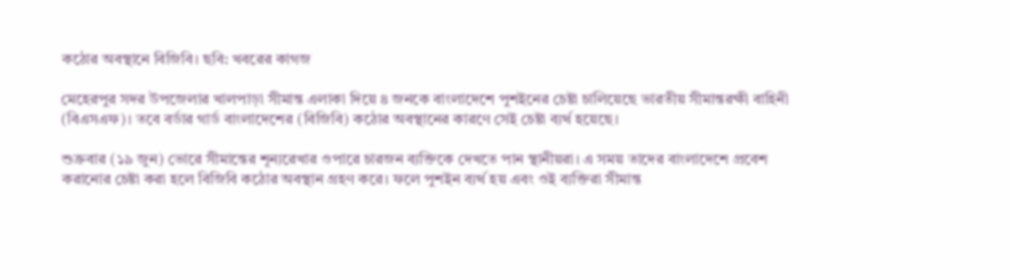কঠোর অবস্থানে বিজিবি। ছবি: খবরের কাগজ

মেহেরপুর সদর উপজেলার খালপাড়া সীমান্ত এলাকা দিয়ে ৪ জনকে বাংলাদেশে পুশইনের চেষ্টা চালিয়েছে ভারতীয় সীমান্তরক্ষী বাহিনী (বিএসএফ)। তবে বর্ডার গার্ড বাংলাদেশের (বিজিবি) কঠোর অবস্থানের কারণে সেই চেষ্টা ব্যর্থ হয়েছে।

শুক্রবার (১৯ জুন) ভোরে সীমান্তের শূন্যরেখার ওপারে চারজন ব্যক্তিকে দেখতে পান স্থানীয়রা। এ সময় তাদের বাংলাদেশে প্রবেশ করানোর চেষ্টা করা হলে বিজিবি কঠোর অবস্থান গ্রহণ করে। ফলে পুশইন ব্যর্থ হয় এবং ওই ব্যক্তিরা সীমান্ত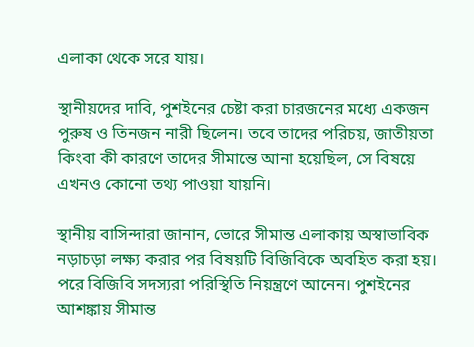এলাকা থেকে সরে যায়।

স্থানীয়দের দাবি, পুশইনের চেষ্টা করা চারজনের মধ্যে একজন পুরুষ ও তিনজন নারী ছিলেন। তবে তাদের পরিচয়, জাতীয়তা কিংবা কী কারণে তাদের সীমান্তে আনা হয়েছিল, সে বিষয়ে এখনও কোনো তথ্য পাওয়া যায়নি।

স্থানীয় বাসিন্দারা জানান, ভোরে সীমান্ত এলাকায় অস্বাভাবিক নড়াচড়া লক্ষ্য করার পর বিষয়টি বিজিবিকে অবহিত করা হয়। পরে বিজিবি সদস্যরা পরিস্থিতি নিয়ন্ত্রণে আনেন। পুশইনের আশঙ্কায় সীমান্ত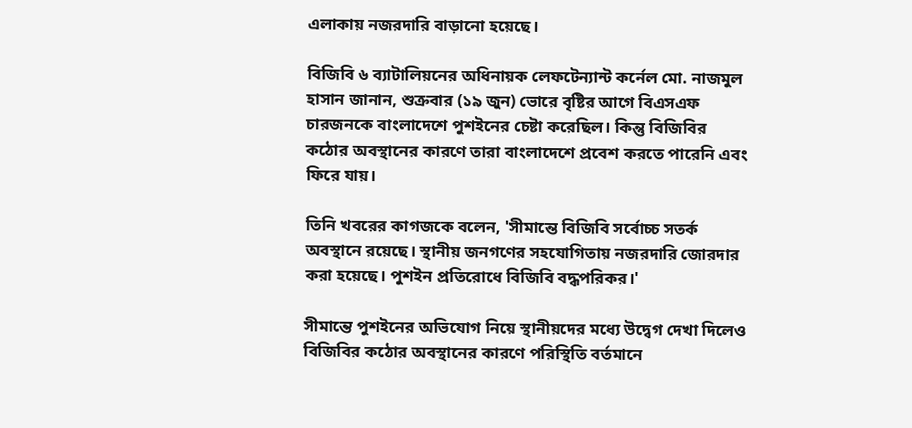এলাকায় নজরদারি বাড়ানো হয়েছে।

বিজিবি ৬ ব্যাটালিয়নের অধিনায়ক লেফটেন্যান্ট কর্নেল মো. নাজমুল হাসান জানান, শুক্রবার (১৯ জুন) ভোরে বৃষ্টির আগে বিএসএফ চারজনকে বাংলাদেশে পুশইনের চেষ্টা করেছিল। কিন্তু বিজিবির কঠোর অবস্থানের কারণে তারা বাংলাদেশে প্রবেশ করতে পারেনি এবং ফিরে যায়।

তিনি খবরের কাগজকে বলেন, 'সীমান্তে বিজিবি সর্বোচ্চ সতর্ক অবস্থানে রয়েছে। স্থানীয় জনগণের সহযোগিতায় নজরদারি জোরদার করা হয়েছে। পুশইন প্রতিরোধে বিজিবি বদ্ধপরিকর।'

সীমান্তে পুশইনের অভিযোগ নিয়ে স্থানীয়দের মধ্যে উদ্বেগ দেখা দিলেও বিজিবির কঠোর অবস্থানের কারণে পরিস্থিতি বর্তমানে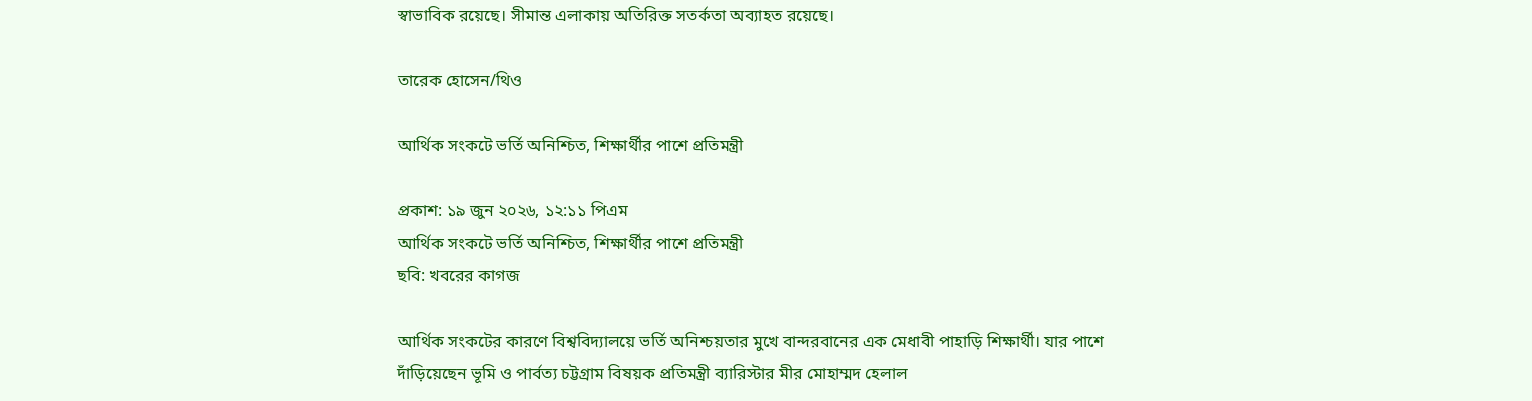স্বাভাবিক রয়েছে। সীমান্ত এলাকায় অতিরিক্ত সতর্কতা অব্যাহত রয়েছে।

তারেক হোসেন/থিও

আর্থিক সংকটে ভর্তি অনিশ্চিত, শিক্ষার্থীর পাশে প্রতিমন্ত্রী

প্রকাশ: ১৯ জুন ২০২৬, ১২:১১ পিএম
আর্থিক সংকটে ভর্তি অনিশ্চিত, শিক্ষার্থীর পাশে প্রতিমন্ত্রী
ছবি: খবরের কাগজ

আর্থিক সংকটের কারণে বিশ্ববিদ্যালয়ে ভর্তি অনিশ্চয়তার মুখে বান্দরবানের এক মেধাবী পাহাড়ি শিক্ষার্থী। যার পাশে দাঁড়িয়েছেন ভূমি ও পার্বত্য চট্টগ্রাম বিষয়ক প্রতিমন্ত্রী ব্যারিস্টার মীর মোহাম্মদ হেলাল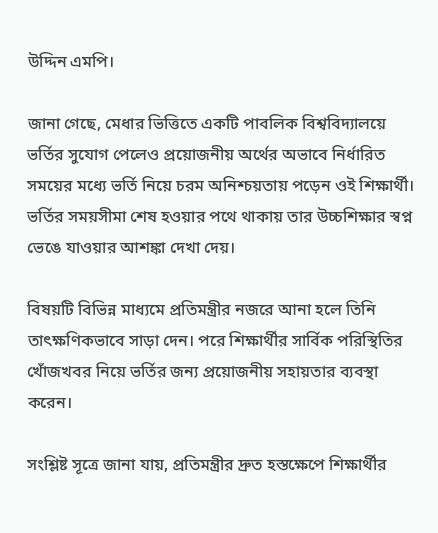উদ্দিন এমপি।

জানা গেছে, মেধার ভিত্তিতে একটি পাবলিক বিশ্ববিদ্যালয়ে ভর্তির সুযোগ পেলেও প্রয়োজনীয় অর্থের অভাবে নির্ধারিত সময়ের মধ্যে ভর্তি নিয়ে চরম অনিশ্চয়তায় পড়েন ওই শিক্ষার্থী। ভর্তির সময়সীমা শেষ হওয়ার পথে থাকায় তার উচ্চশিক্ষার স্বপ্ন ভেঙে যাওয়ার আশঙ্কা দেখা দেয়।

বিষয়টি বিভিন্ন মাধ্যমে প্রতিমন্ত্রীর নজরে আনা হলে তিনি তাৎক্ষণিকভাবে সাড়া দেন। পরে শিক্ষার্থীর সার্বিক পরিস্থিতির খোঁজখবর নিয়ে ভর্তির জন্য প্রয়োজনীয় সহায়তার ব্যবস্থা করেন।

সংশ্লিষ্ট সূত্রে জানা যায়, প্রতিমন্ত্রীর দ্রুত হস্তক্ষেপে শিক্ষার্থীর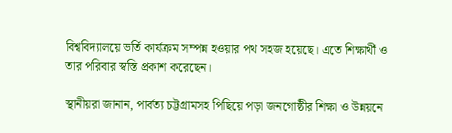বিশ্ববিদ্যালয়ে ভর্তি কার্যক্রম সম্পন্ন হওয়ার পথ সহজ হয়েছে। এতে শিক্ষার্থী ও তার পরিবার স্বস্তি প্রকাশ করেছেন।

স্থানীয়রা জানান, পার্বত্য চট্টগ্রামসহ পিছিয়ে পড়া জনগোষ্ঠীর শিক্ষা ও উন্নয়নে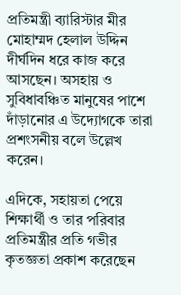প্রতিমন্ত্রী ব্যারিস্টার মীর মোহাম্মদ হেলাল উদ্দিন দীর্ঘদিন ধরে কাজ করে আসছেন। অসহায় ও সুবিধাবঞ্চিত মানুষের পাশে দাঁড়ানোর এ উদ্যোগকে তারা প্রশংসনীয় বলে উল্লেখ করেন।

এদিকে, সহায়তা পেয়ে শিক্ষার্থী ও তার পরিবার প্রতিমন্ত্রীর প্রতি গভীর কৃতজ্ঞতা প্রকাশ করেছেন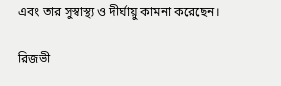এবং তার সুস্বাস্থ্য ও দীর্ঘায়ু কামনা করেছেন।

রিজভী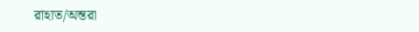রাহাত/অন্তরা